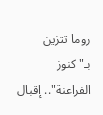روما تتزين بـ"كنوز الفراعنة".. إقبال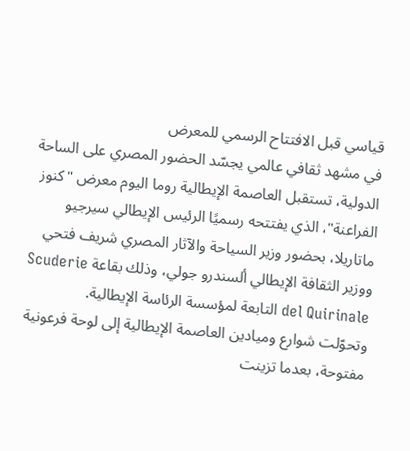قياسي قبل الافتتاح الرسمي للمعرض
في مشهد ثقافي عالمي يجسّد الحضور المصري على الساحة الدولية، تستقبل العاصمة الإيطالية روما اليوم معرض "كنوز الفراعنة"، الذي يفتتحه رسميًا الرئيس الإيطالي سيرجيو ماتاريلا، بحضور وزير السياحة والآثار المصري شريف فتحي ووزير الثقافة الإيطالي ألسندرو جولي، وذلك بقاعة Scuderie del Quirinale التابعة لمؤسسة الرئاسة الإيطالية.
وتحوّلت شوارع وميادين العاصمة الإيطالية إلى لوحة فرعونية مفتوحة، بعدما تزينت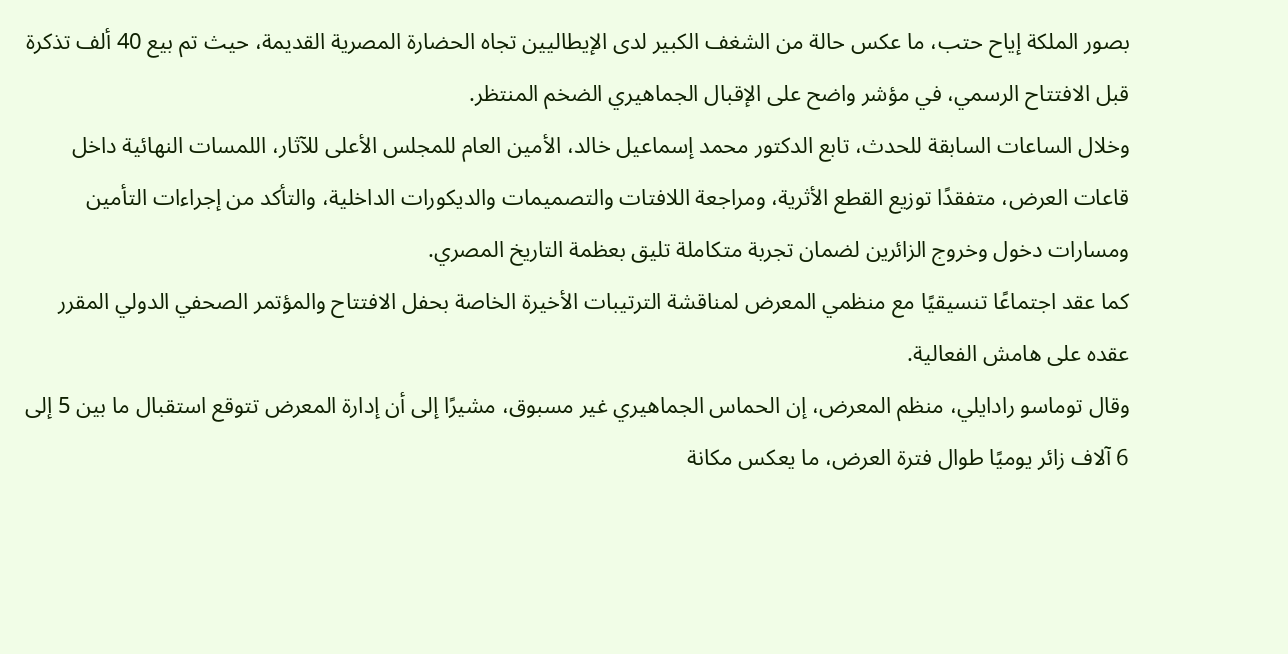بصور الملكة إياح حتب، ما عكس حالة من الشغف الكبير لدى الإيطاليين تجاه الحضارة المصرية القديمة، حيث تم بيع 40 ألف تذكرة قبل الافتتاح الرسمي، في مؤشر واضح على الإقبال الجماهيري الضخم المنتظر.
وخلال الساعات السابقة للحدث، تابع الدكتور محمد إسماعيل خالد، الأمين العام للمجلس الأعلى للآثار، اللمسات النهائية داخل قاعات العرض، متفقدًا توزيع القطع الأثرية، ومراجعة اللافتات والتصميمات والديكورات الداخلية، والتأكد من إجراءات التأمين ومسارات دخول وخروج الزائرين لضمان تجربة متكاملة تليق بعظمة التاريخ المصري.
كما عقد اجتماعًا تنسيقيًا مع منظمي المعرض لمناقشة الترتيبات الأخيرة الخاصة بحفل الافتتاح والمؤتمر الصحفي الدولي المقرر عقده على هامش الفعالية.
وقال توماسو رادايلي، منظم المعرض، إن الحماس الجماهيري غير مسبوق، مشيرًا إلى أن إدارة المعرض تتوقع استقبال ما بين 5 إلى 6 آلاف زائر يوميًا طوال فترة العرض، ما يعكس مكانة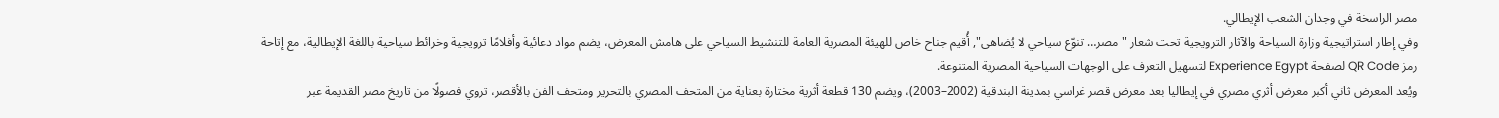مصر الراسخة في وجدان الشعب الإيطالي.
وفي إطار استراتيجية وزارة السياحة والآثار الترويجية تحت شعار "مصر… تنوّع سياحي لا يُضاهى", أُقيم جناح خاص للهيئة المصرية العامة للتنشيط السياحي على هامش المعرض، يضم مواد دعائية وأفلامًا ترويجية وخرائط سياحية باللغة الإيطالية، مع إتاحة رمز QR Code لصفحة Experience Egypt لتسهيل التعرف على الوجهات السياحية المصرية المتنوعة.
ويُعد المعرض ثاني أكبر معرض أثري مصري في إيطاليا بعد معرض قصر غراسي بمدينة البندقية (2002–2003)، ويضم 130 قطعة أثرية مختارة بعناية من المتحف المصري بالتحرير ومتحف الفن بالأقصر، تروي فصولًا من تاريخ مصر القديمة عبر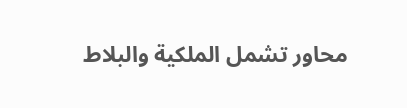محاور تشمل الملكية والبلاط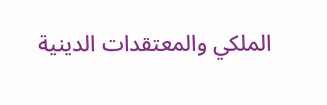الملكي والمعتقدات الدينية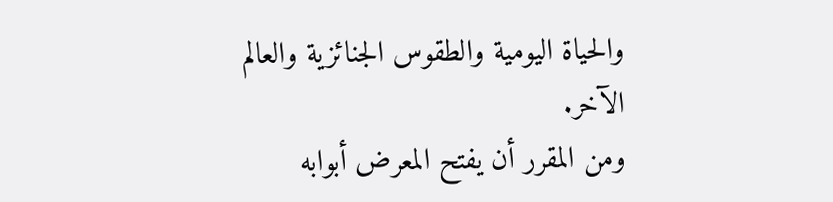والحياة اليومية والطقوس الجنائزية والعالم الآخر.
ومن المقرر أن يفتح المعرض أبوابه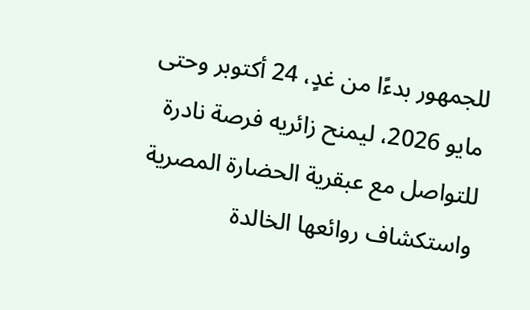للجمهور بدءًا من غدٍ، 24 أكتوبر وحتى مايو 2026، ليمنح زائريه فرصة نادرة للتواصل مع عبقرية الحضارة المصرية واستكشاف روائعها الخالدة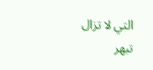التي لا تزال تبهر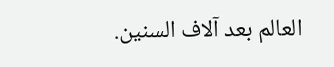العالم بعد آلاف السنين.